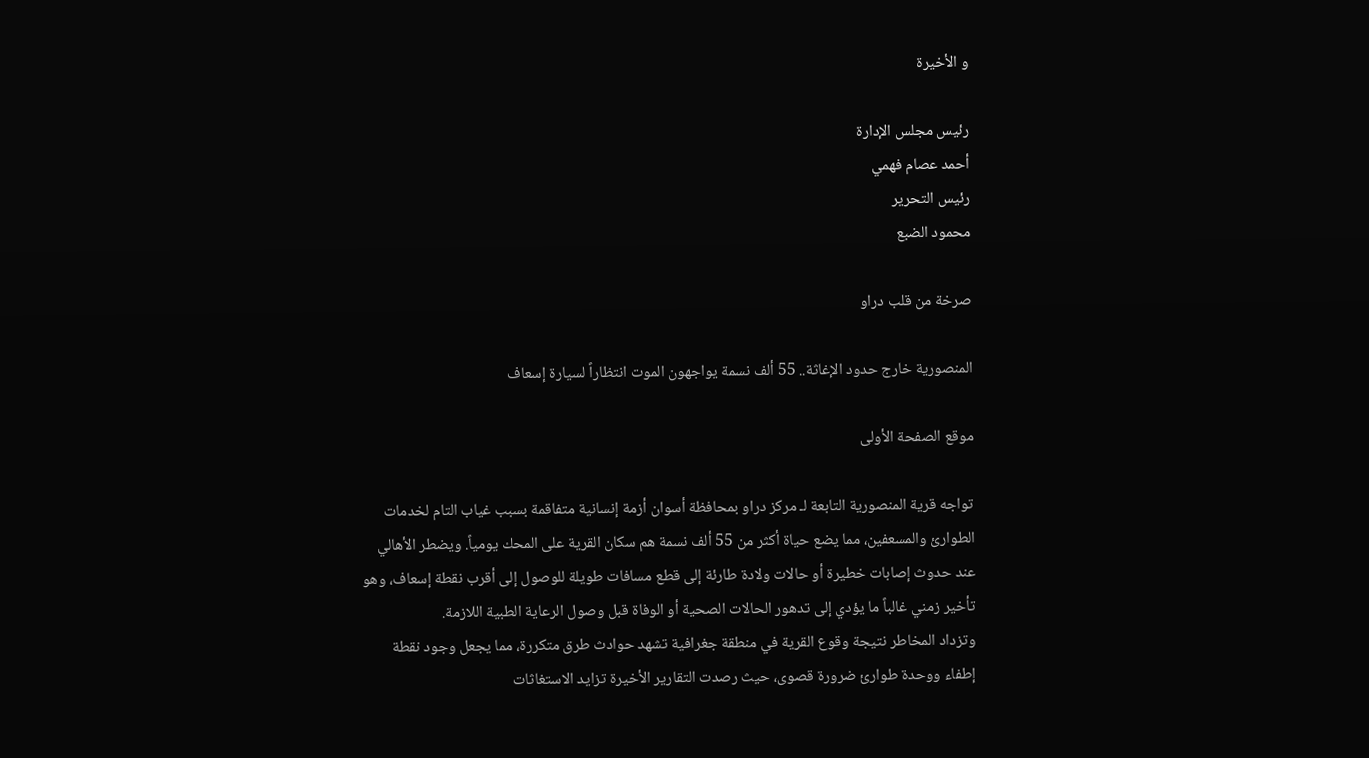و الأخيرة

رئيس مجلس الإدارة
أحمد عصام فهمي
رئيس التحرير
محمود الضبع

صرخة من قلب دراو

المنصورية خارج حدود الإغاثة.. 55 ألف نسمة يواجهون الموت انتظاراً لسيارة إسعاف

موقع الصفحة الأولى

تواجه قرية المنصورية التابعة لـ مركز دراو بمحافظة أسوان أزمة إنسانية متفاقمة بسبب غياب التام لخدمات الطوارئ والمسعفين، مما يضع حياة أكثر من 55 ألف نسمة هم سكان القرية على المحك يومياً. ويضطر الأهالي عند حدوث إصابات خطيرة أو حالات ولادة طارئة إلى قطع مسافات طويلة للوصول إلى أقرب نقطة إسعاف، وهو تأخير زمني غالباً ما يؤدي إلى تدهور الحالات الصحية أو الوفاة قبل وصول الرعاية الطبية اللازمة.
وتزداد المخاطر نتيجة وقوع القرية في منطقة جغرافية تشهد حوادث طرق متكررة، مما يجعل وجود نقطة إطفاء ووحدة طوارئ ضرورة قصوى، حيث رصدت التقارير الأخيرة تزايد الاستغاثات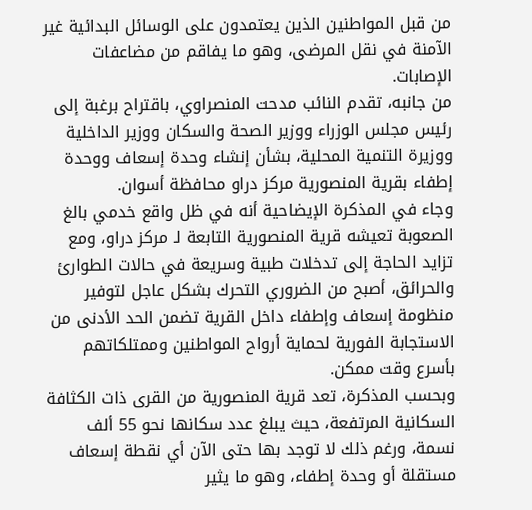من قبل المواطنين الذين يعتمدون على الوسائل البدائية غير الآمنة في نقل المرضى، وهو ما يفاقم من مضاعفات الإصابات.
من جانبه، تقدم النائب مدحت المنصراوي، باقتراح برغبة إلى رئيس مجلس الوزراء ووزير الصحة والسكان ووزير الداخلية ووزيرة التنمية المحلية، بشأن إنشاء وحدة إسعاف ووحدة إطفاء بقرية المنصورية مركز دراو محافظة أسوان.
وجاء في المذكرة الإيضاحية أنه في ظل واقع خدمي بالغ الصعوبة تعيشه قرية المنصورية التابعة لـ مركز دراو، ومع تزايد الحاجة إلى تدخلات طبية وسريعة في حالات الطوارئ والحرائق، أصبح من الضروري التحرك بشكل عاجل لتوفير منظومة إسعاف وإطفاء داخل القرية تضمن الحد الأدنى من الاستجابة الفورية لحماية أرواح المواطنين وممتلكاتهم بأسرع وقت ممكن.
وبحسب المذكرة، تعد قرية المنصورية من القرى ذات الكثافة السكانية المرتفعة، حيث يبلغ عدد سكانها نحو 55 ألف نسمة، ورغم ذلك لا توجد بها حتى الآن أي نقطة إسعاف مستقلة أو وحدة إطفاء، وهو ما يثير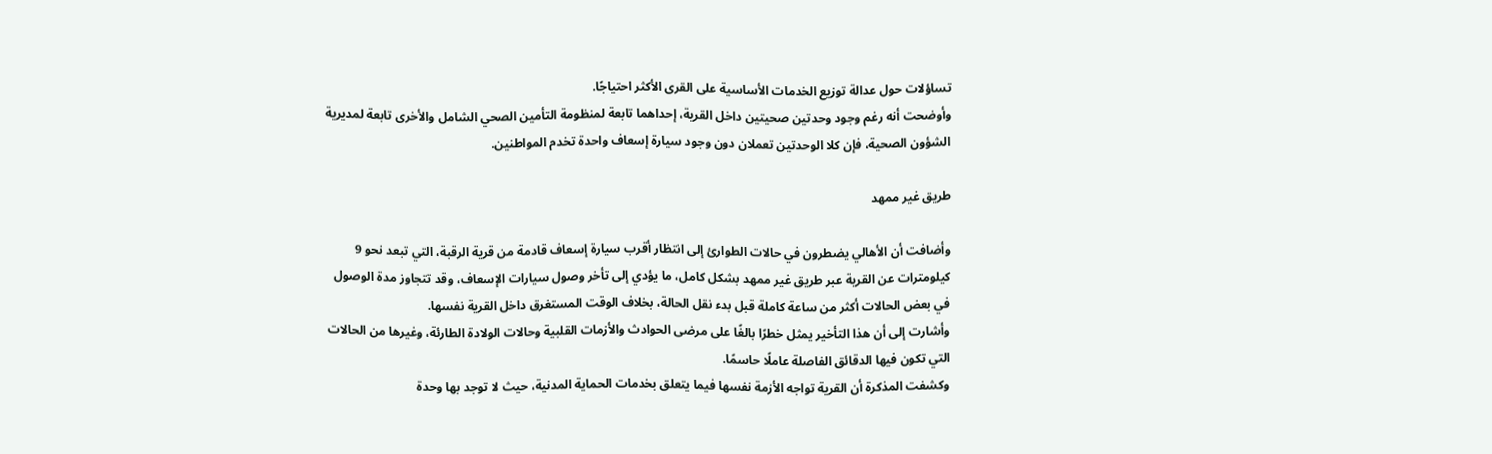تساؤلات حول عدالة توزيع الخدمات الأساسية على القرى الأكثر احتياجًا.
وأوضحت أنه رغم وجود وحدتين صحيتين داخل القرية، إحداهما تابعة لمنظومة التأمين الصحي الشامل والأخرى تابعة لمديرية الشؤون الصحية، فإن كلا الوحدتين تعملان دون وجود سيارة إسعاف واحدة تخدم المواطنين.

طريق غير ممهد

وأضافت أن الأهالي يضطرون في حالات الطوارئ إلى انتظار أقرب سيارة إسعاف قادمة من قرية الرقبة، التي تبعد نحو 9 كيلومترات عن القرية عبر طريق غير ممهد بشكل كامل، ما يؤدي إلى تأخر وصول سيارات الإسعاف، وقد تتجاوز مدة الوصول في بعض الحالات أكثر من ساعة كاملة قبل بدء نقل الحالة، بخلاف الوقت المستغرق داخل القرية نفسها.
وأشارت إلى أن هذا التأخير يمثل خطرًا بالغًا على مرضى الحوادث والأزمات القلبية وحالات الولادة الطارئة، وغيرها من الحالات التي تكون فيها الدقائق الفاصلة عاملًا حاسمًا.
وكشفت المذكرة أن القرية تواجه الأزمة نفسها فيما يتعلق بخدمات الحماية المدنية، حيث لا توجد بها وحدة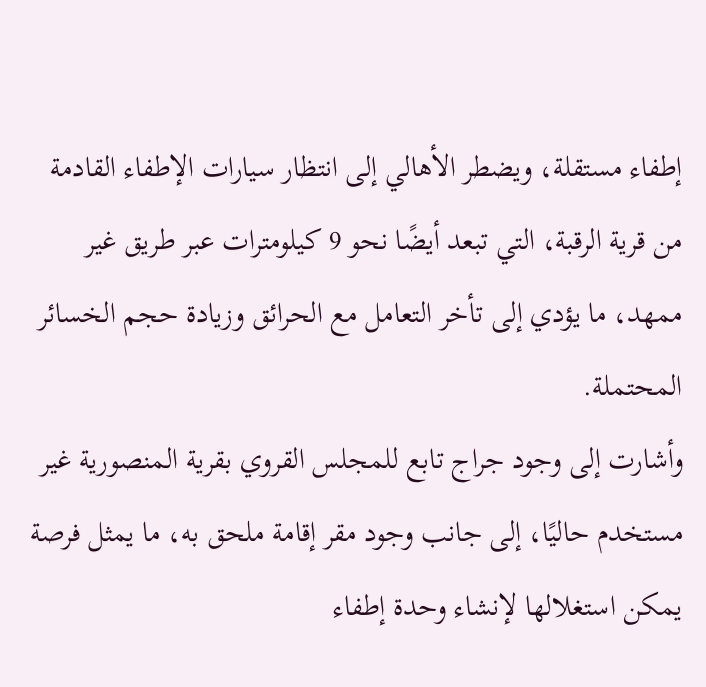إطفاء مستقلة، ويضطر الأهالي إلى انتظار سيارات الإطفاء القادمة من قرية الرقبة، التي تبعد أيضًا نحو 9 كيلومترات عبر طريق غير ممهد، ما يؤدي إلى تأخر التعامل مع الحرائق وزيادة حجم الخسائر المحتملة.
وأشارت إلى وجود جراج تابع للمجلس القروي بقرية المنصورية غير مستخدم حاليًا، إلى جانب وجود مقر إقامة ملحق به، ما يمثل فرصة يمكن استغلالها لإنشاء وحدة إطفاء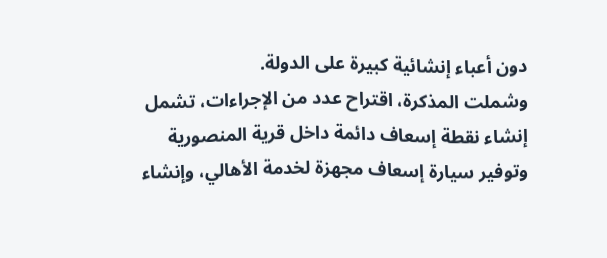دون أعباء إنشائية كبيرة على الدولة.
وشملت المذكرة، اقتراح عدد من الإجراءات، تشمل إنشاء نقطة إسعاف دائمة داخل قرية المنصورية وتوفير سيارة إسعاف مجهزة لخدمة الأهالي، وإنشاء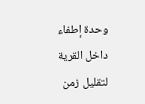وحدة إطفاء داخل القرية لتقليل زمن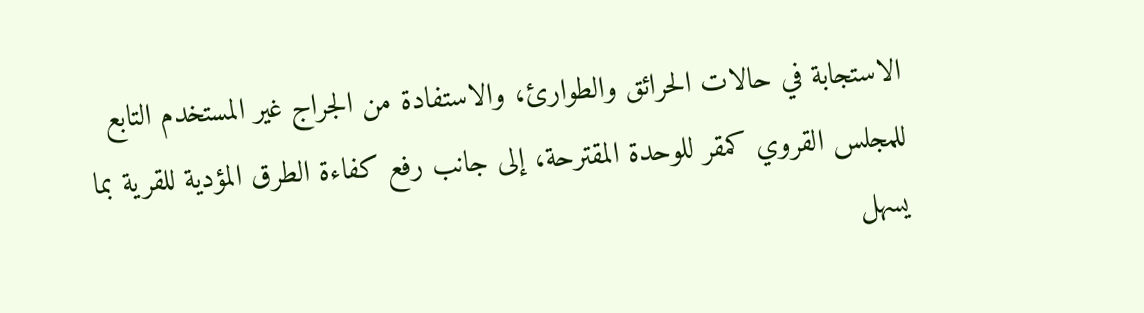الاستجابة في حالات الحرائق والطوارئ، والاستفادة من الجراج غير المستخدم التابع للمجلس القروي كمقر للوحدة المقترحة، إلى جانب رفع كفاءة الطرق المؤدية للقرية بما يسهل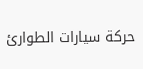حركة سيارات الطوارئ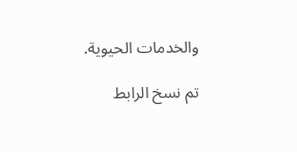والخدمات الحيوية.

تم نسخ الرابط